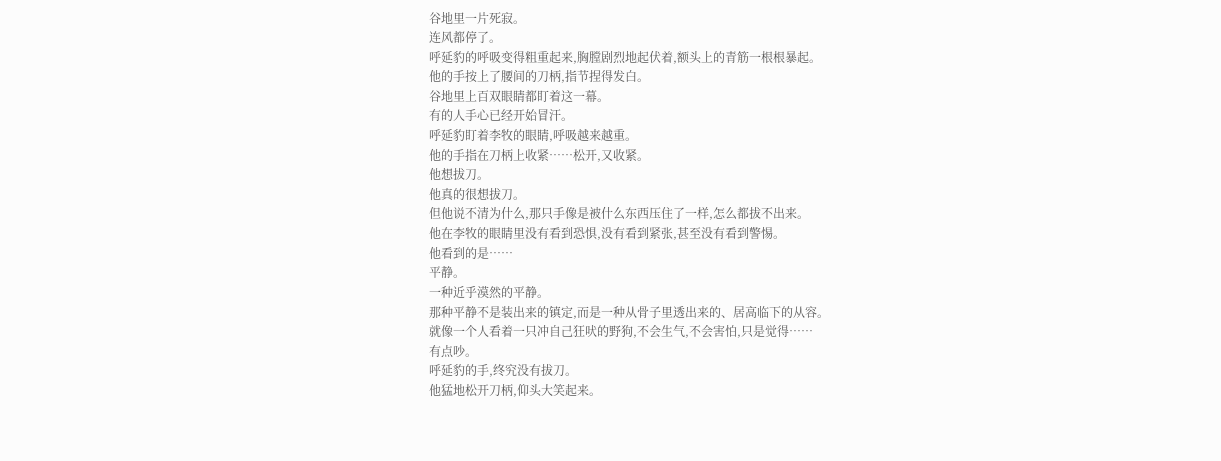谷地里一片死寂。
连风都停了。
呼延豹的呼吸变得粗重起来,胸膛剧烈地起伏着,额头上的青筋一根根暴起。
他的手按上了腰间的刀柄,指节捏得发白。
谷地里上百双眼睛都盯着这一幕。
有的人手心已经开始冒汗。
呼延豹盯着李牧的眼睛,呼吸越来越重。
他的手指在刀柄上收紧……松开,又收紧。
他想拔刀。
他真的很想拔刀。
但他说不清为什么,那只手像是被什么东西压住了一样,怎么都拔不出来。
他在李牧的眼睛里没有看到恐惧,没有看到紧张,甚至没有看到警惕。
他看到的是……
平静。
一种近乎漠然的平静。
那种平静不是装出来的镇定,而是一种从骨子里透出来的、居高临下的从容。
就像一个人看着一只冲自己狂吠的野狗,不会生气,不会害怕,只是觉得……
有点吵。
呼延豹的手,终究没有拔刀。
他猛地松开刀柄,仰头大笑起来。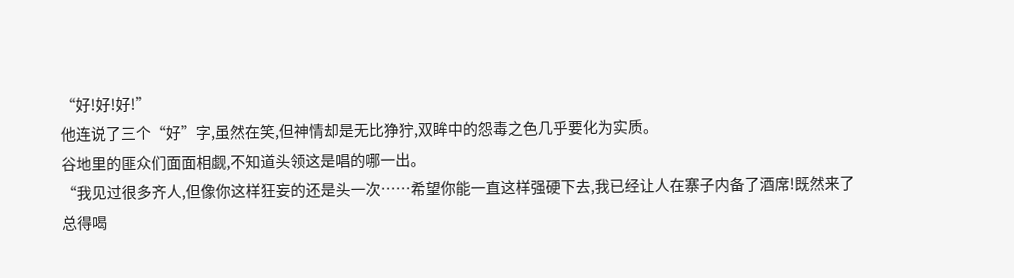“好!好!好!”
他连说了三个“好”字,虽然在笑,但神情却是无比狰狞,双眸中的怨毒之色几乎要化为实质。
谷地里的匪众们面面相觑,不知道头领这是唱的哪一出。
“我见过很多齐人,但像你这样狂妄的还是头一次……希望你能一直这样强硬下去,我已经让人在寨子内备了酒席!既然来了总得喝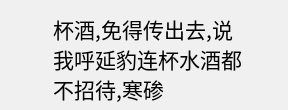杯酒,免得传出去,说我呼延豹连杯水酒都不招待,寒碜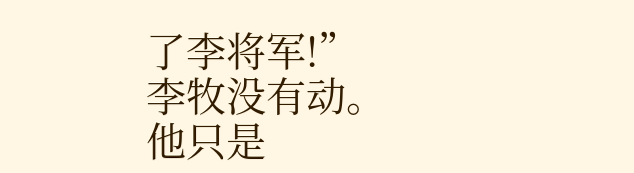了李将军!”
李牧没有动。
他只是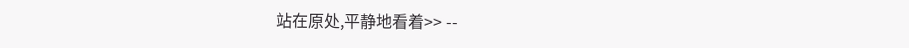站在原处,平静地看着>> --